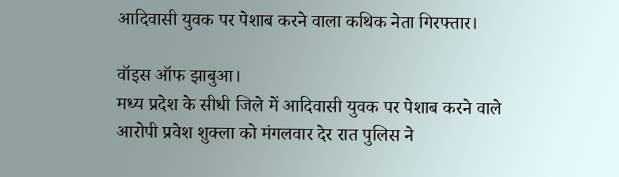आदिवासी युवक पर पेशाब करने वाला कथिक नेता गिरफ्तार।

वॉइस ऑफ झाबुआ।
मध्य प्रदेश के सीधी जिले में आदिवासी युवक पर पेशाब करने वाले आरोपी प्रवेश शुक्ला को मंगलवार देर रात पुलिस ने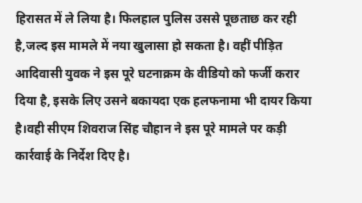हिरासत में ले लिया है। फिलहाल पुलिस उससे पूछताछ कर रही है,जल्द इस मामले में नया खुलासा हो सकता है। वहीं पीड़ित आदिवासी युवक ने इस पूरे घटनाक्रम के वीडियो को फर्जी करार दिया है, इसके लिए उसने बकायदा एक हलफनामा भी दायर किया है।वही सीएम शिवराज सिंह चौहान ने इस पूरे मामले पर कड़ी कार्रवाई के निर्देश दिए है।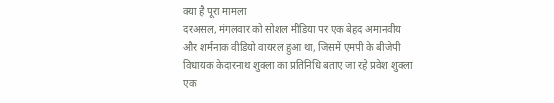क्या है पूरा मामला
दरअसल, मंगलवार को सोशल मीडिया पर एक बेहद अमानवीय और शर्मनाक वीडियो वायरल हुआ था, जिसमें एमपी के बीजेपी विधायक केदारनाथ शुक्ला का प्रतिनिधि बताए जा रहे प्रवेश शुक्ला एक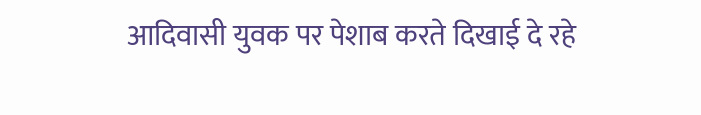आदिवासी युवक पर पेशाब करते दिखाई दे रहे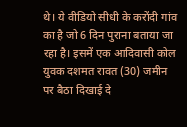थे। ये वीडियो सीधी के करोंदी गांव का है जो 6 दिन पुराना बताया जा रहा है। इसमें एक आदिवासी कोल युवक दशमत रावत (30) जमीन पर बैठा दिखाई दे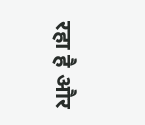रहा है और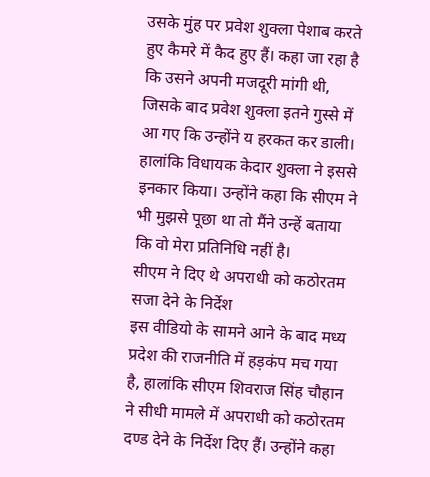उसके मुंह पर प्रवेश शुक्ला पेशाब करते हुए कैमरे में कैद हुए हैं। कहा जा रहा है कि उसने अपनी मजदूरी मांगी थी, जिसके बाद प्रवेश शुक्ला इतने गुस्से में आ गए कि उन्होंने य हरकत कर डाली। हालांकि विधायक केदार शुक्ला ने इससे इनकार किया। उन्होंने कहा कि सीएम ने भी मुझसे पूछा था तो मैंने उन्हें बताया कि वो मेरा प्रतिनिधि नहीं है।
सीएम ने दिए थे अपराधी को कठोरतम सजा देने के निर्देश
इस वीडियो के सामने आने के बाद मध्य प्रदेश की राजनीति में हड़कंप मच गया है, हालांकि सीएम शिवराज सिंह चौहान ने सीधी मामले में अपराधी को कठोरतम दण्ड देने के निर्देश दिए हैं। उन्होंने कहा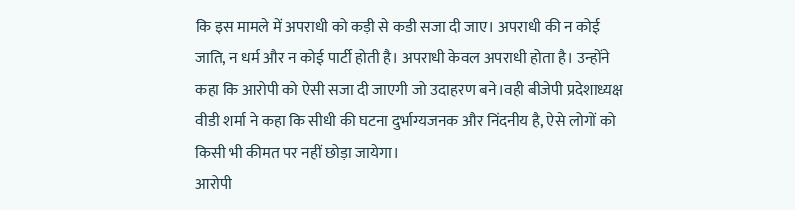कि इस मामले में अपराधी को कड़ी से कडी सजा दी जाए। अपराधी की न कोई जाति, न धर्म और न कोई पार्टी होती है। अपराधी केवल अपराधी होता है। उन्होंने कहा कि आरोपी को ऐसी सजा दी जाएगी जो उदाहरण बने।वही बीजेपी प्रदेशाध्यक्ष वीडी शर्मा ने कहा कि सीधी की घटना दुर्भाग्यजनक और निंदनीय है, ऐसे लोगों को किसी भी कीमत पर नहीं छोड़ा जायेगा।
आरोपी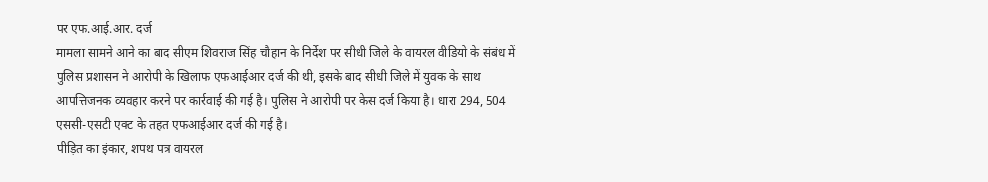पर एफ.आई.आर. दर्ज
मामला सामने आने का बाद सीएम शिवराज सिंह चौहान के निर्देश पर सीधी जिले के वायरल वीडियो के संबंध में पुलिस प्रशासन ने आरोपी के खिलाफ एफआईआर दर्ज की थी, इसके बाद सीधी जिले में युवक के साथ आपत्तिजनक व्यवहार करने पर कार्रवाई की गई है। पुलिस ने आरोपी पर केस दर्ज किया है। धारा 294, 504 एससी-एसटी एक्ट के तहत एफआईआर दर्ज की गई है।
पीड़ित का इंकार, शपथ पत्र वायरल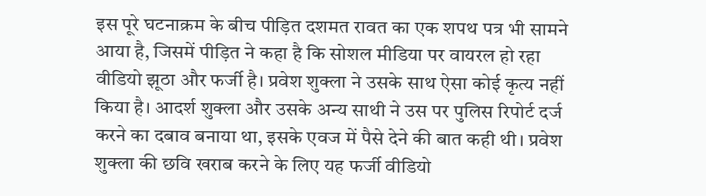इस पूरे घटनाक्रम के बीच पीड़ित दशमत रावत का एक शपथ पत्र भी सामने आया है, जिसमें पीड़ित ने कहा है कि सोशल मीडिया पर वायरल हो रहा वीडियो झूठा और फर्जी है। प्रवेश शुक्ला ने उसके साथ ऐसा कोई कृत्य नहीं किया है। आदर्श शुक्ला और उसके अन्य साथी ने उस पर पुलिस रिपोर्ट दर्ज करने का दबाव बनाया था, इसके एवज में पैसे देने की बात कही थी। प्रवेश शुक्ला की छवि खराब करने के लिए यह फर्जी वीडियो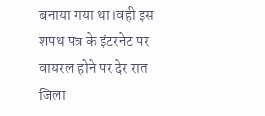बनाया गया था।वही इस शपथ पत्र के इंटरनेट पर वायरल होने पर देर रात जिला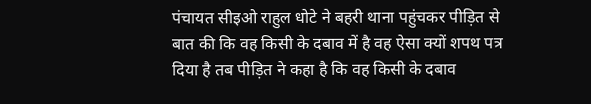पंचायत सीइओ राहुल धोटे ने बहरी थाना पहुंचकर पीड़ित से बात की कि वह किसी के दबाव में है वह ऐसा क्यों शपथ पत्र दिया है तब पीड़ित ने कहा है कि वह किसी के दबाव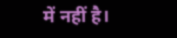में नहीं है।